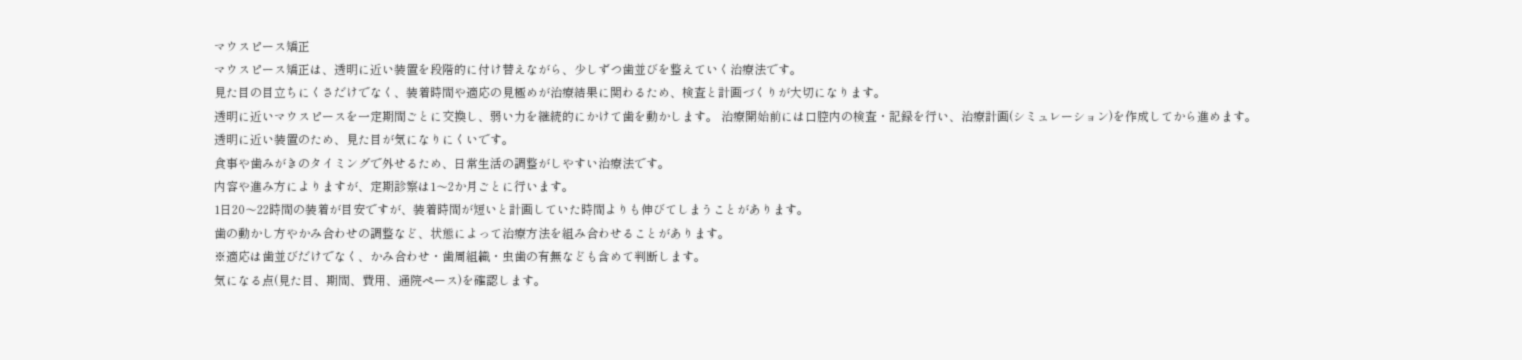マウスピース矯正
マウスピース矯正は、透明に近い装置を段階的に付け替えながら、少しずつ歯並びを整えていく治療法です。
見た目の目立ちにくさだけでなく、装着時間や適応の見極めが治療結果に関わるため、検査と計画づくりが大切になります。
透明に近いマウスピースを一定期間ごとに交換し、弱い力を継続的にかけて歯を動かします。 治療開始前には口腔内の検査・記録を行い、治療計画(シミュレーション)を作成してから進めます。
透明に近い装置のため、見た目が気になりにくいです。
食事や歯みがきのタイミングで外せるため、日常生活の調整がしやすい治療法です。
内容や進み方によりますが、定期診察は1〜2か月ごとに行います。
1日20〜22時間の装着が目安ですが、装着時間が短いと計画していた時間よりも伸びてしまうことがあります。
歯の動かし方やかみ合わせの調整など、状態によって治療方法を組み合わせることがあります。
※適応は歯並びだけでなく、かみ合わせ・歯周組織・虫歯の有無なども含めて判断します。
気になる点(見た目、期間、費用、通院ペース)を確認します。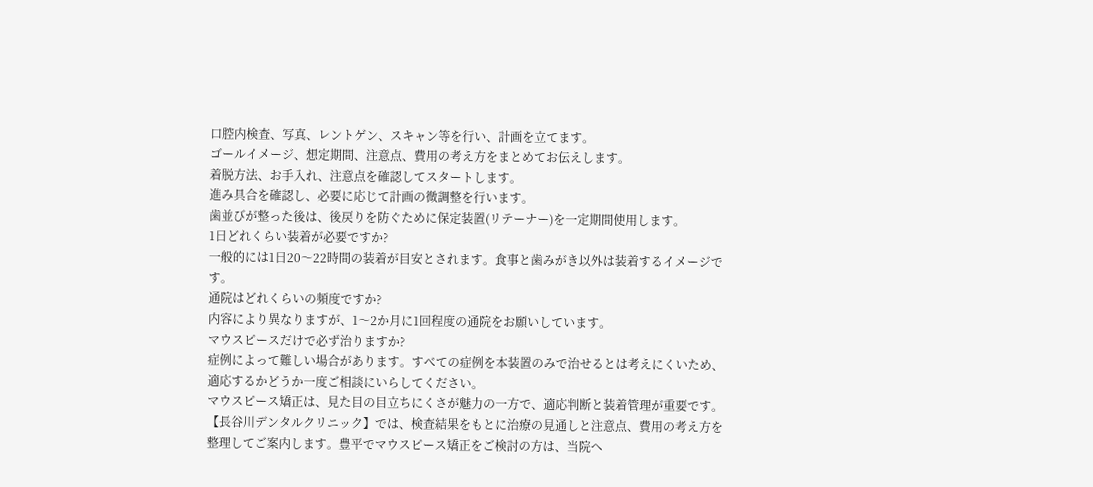口腔内検査、写真、レントゲン、スキャン等を行い、計画を立てます。
ゴールイメージ、想定期間、注意点、費用の考え方をまとめてお伝えします。
着脱方法、お手入れ、注意点を確認してスタートします。
進み具合を確認し、必要に応じて計画の微調整を行います。
歯並びが整った後は、後戻りを防ぐために保定装置(リテーナー)を一定期間使用します。
1日どれくらい装着が必要ですか?
一般的には1日20〜22時間の装着が目安とされます。食事と歯みがき以外は装着するイメージです。
通院はどれくらいの頻度ですか?
内容により異なりますが、1〜2か月に1回程度の通院をお願いしています。
マウスピースだけで必ず治りますか?
症例によって難しい場合があります。すべての症例を本装置のみで治せるとは考えにくいため、適応するかどうか一度ご相談にいらしてください。
マウスピース矯正は、見た目の目立ちにくさが魅力の一方で、適応判断と装着管理が重要です。 【長谷川デンタルクリニック】では、検査結果をもとに治療の見通しと注意点、費用の考え方を整理してご案内します。豊平でマウスピース矯正をご検討の方は、当院へ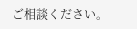ご相談ください。